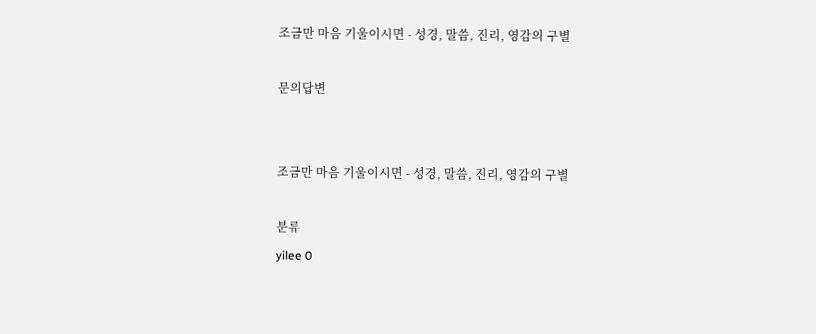조금만 마음 기울이시면 - 성경, 말씀, 진리, 영감의 구별

문의답변


조금만 마음 기울이시면 - 성경, 말씀, 진리, 영감의 구별

분류
yilee 0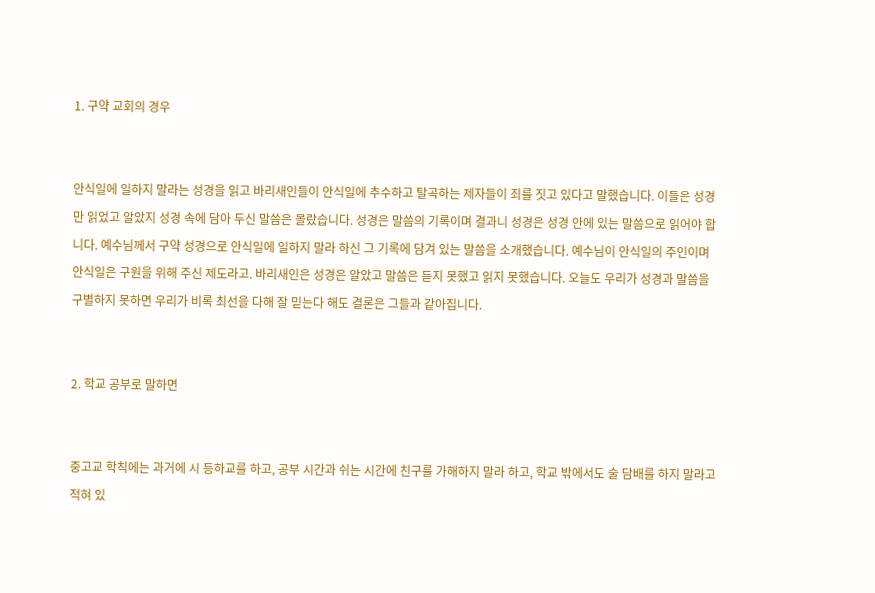1. 구약 교회의 경우


안식일에 일하지 말라는 성경을 읽고 바리새인들이 안식일에 추수하고 탈곡하는 제자들이 죄를 짓고 있다고 말했습니다. 이들은 성경만 읽었고 알았지 성경 속에 담아 두신 말씀은 몰랐습니다. 성경은 말씀의 기록이며 결과니 성경은 성경 안에 있는 말씀으로 읽어야 합니다. 예수님께서 구약 성경으로 안식일에 일하지 말라 하신 그 기록에 담겨 있는 말씀을 소개했습니다. 예수님이 안식일의 주인이며 안식일은 구원을 위해 주신 제도라고. 바리새인은 성경은 알았고 말씀은 듣지 못했고 읽지 못했습니다. 오늘도 우리가 성경과 말씀을 구별하지 못하면 우리가 비록 최선을 다해 잘 믿는다 해도 결론은 그들과 같아집니다.


2. 학교 공부로 말하면


중고교 학칙에는 과거에 시 등하교를 하고, 공부 시간과 쉬는 시간에 친구를 가해하지 말라 하고, 학교 밖에서도 술 담배를 하지 말라고 적혀 있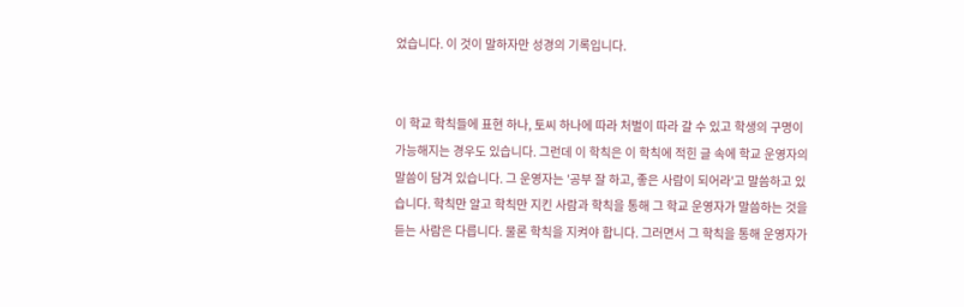었습니다. 이 것이 말하자만 성경의 기록입니다.


이 학교 학칙들에 표현 하나, 토씨 하나에 따라 처벌이 따라 갈 수 있고 학생의 구명이 가능해지는 경우도 있습니다. 그런데 이 학칙은 이 학칙에 적힌 글 속에 학교 운영자의 말씀이 담겨 있습니다. 그 운영자는 '공부 잘 하고, 좋은 사람이 되어라'고 말씀하고 있습니다. 학칙만 알고 학칙만 지킨 사람과 학칙을 통해 그 학교 운영자가 말씀하는 것을 듣는 사람은 다릅니다. 물론 학칙을 지켜야 합니다. 그러면서 그 학칙을 통해 운영자가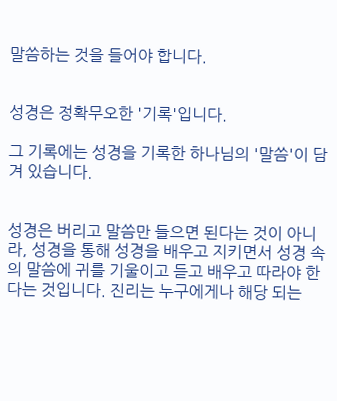말씀하는 것을 들어야 합니다.


성경은 정확무오한 '기록'입니다.

그 기록에는 성경을 기록한 하나님의 '말씀'이 담겨 있습니다.


성경은 버리고 말씀만 들으면 된다는 것이 아니라, 성경을 통해 성경을 배우고 지키면서 성경 속의 말씀에 귀를 기울이고 듣고 배우고 따라야 한다는 것입니다. 진리는 누구에게나 해당 되는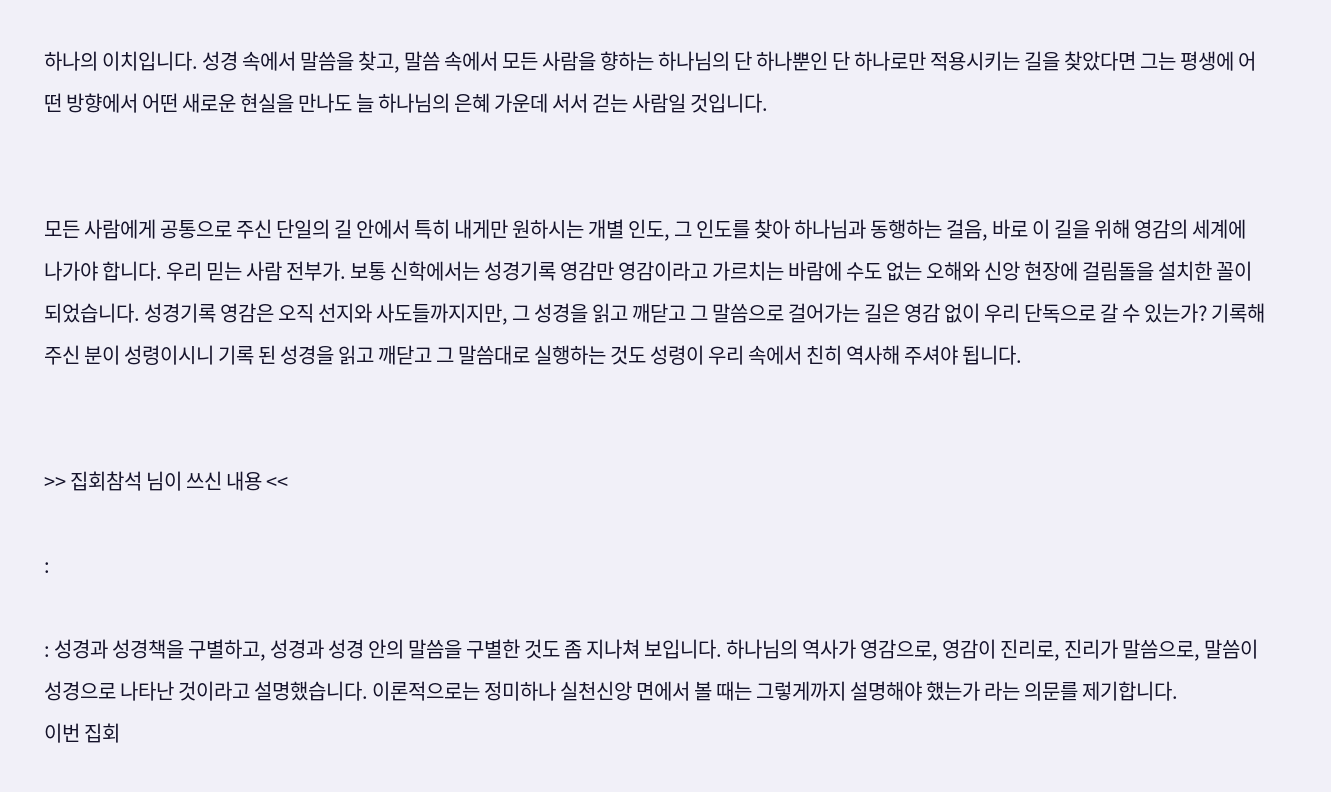하나의 이치입니다. 성경 속에서 말씀을 찾고, 말씀 속에서 모든 사람을 향하는 하나님의 단 하나뿐인 단 하나로만 적용시키는 길을 찾았다면 그는 평생에 어떤 방향에서 어떤 새로운 현실을 만나도 늘 하나님의 은혜 가운데 서서 걷는 사람일 것입니다.


모든 사람에게 공통으로 주신 단일의 길 안에서 특히 내게만 원하시는 개별 인도, 그 인도를 찾아 하나님과 동행하는 걸음, 바로 이 길을 위해 영감의 세계에 나가야 합니다. 우리 믿는 사람 전부가. 보통 신학에서는 성경기록 영감만 영감이라고 가르치는 바람에 수도 없는 오해와 신앙 현장에 걸림돌을 설치한 꼴이 되었습니다. 성경기록 영감은 오직 선지와 사도들까지지만, 그 성경을 읽고 깨닫고 그 말씀으로 걸어가는 길은 영감 없이 우리 단독으로 갈 수 있는가? 기록해 주신 분이 성령이시니 기록 된 성경을 읽고 깨닫고 그 말씀대로 실행하는 것도 성령이 우리 속에서 친히 역사해 주셔야 됩니다.


>> 집회참석 님이 쓰신 내용 <<

:

: 성경과 성경책을 구별하고, 성경과 성경 안의 말씀을 구별한 것도 좀 지나쳐 보입니다. 하나님의 역사가 영감으로, 영감이 진리로, 진리가 말씀으로, 말씀이 성경으로 나타난 것이라고 설명했습니다. 이론적으로는 정미하나 실천신앙 면에서 볼 때는 그렇게까지 설명해야 했는가 라는 의문를 제기합니다.
이번 집회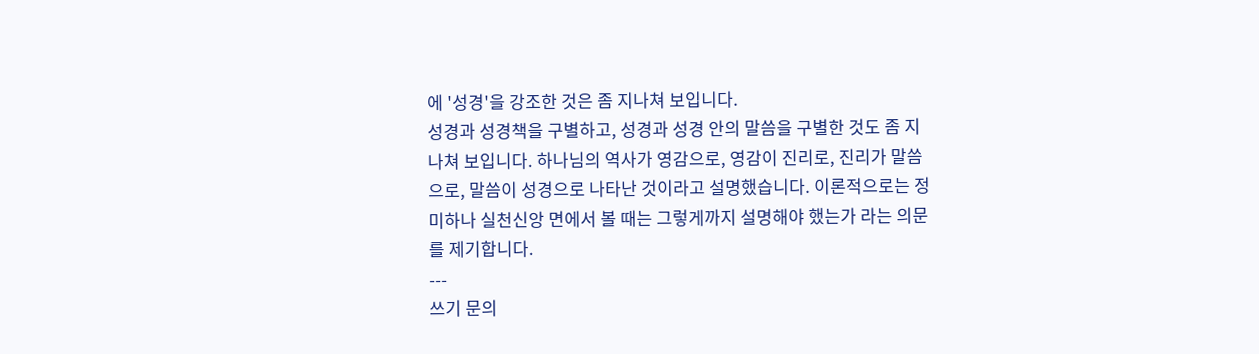에 '성경'을 강조한 것은 좀 지나쳐 보입니다.
성경과 성경책을 구별하고, 성경과 성경 안의 말씀을 구별한 것도 좀 지나쳐 보입니다. 하나님의 역사가 영감으로, 영감이 진리로, 진리가 말씀으로, 말씀이 성경으로 나타난 것이라고 설명했습니다. 이론적으로는 정미하나 실천신앙 면에서 볼 때는 그렇게까지 설명해야 했는가 라는 의문를 제기합니다.
---
쓰기 문의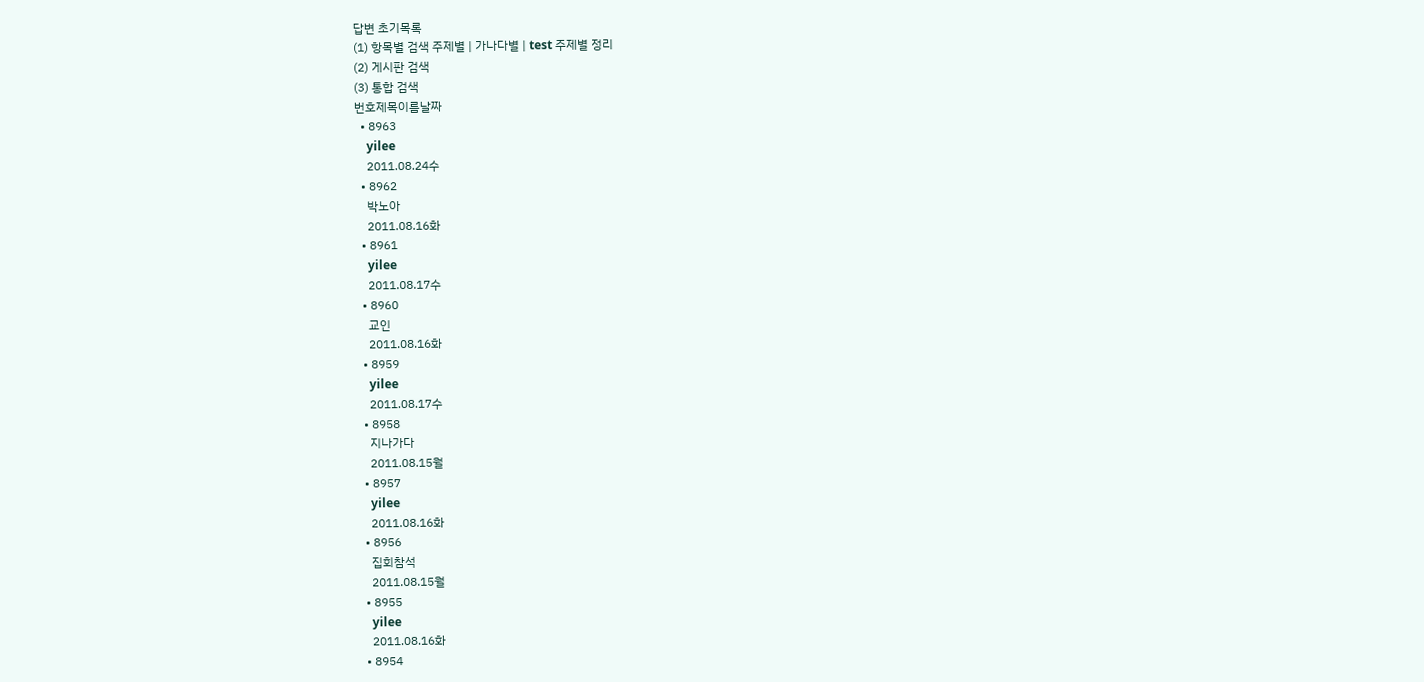답변 초기목록
(1) 항목별 검색 주제별 | 가나다별 | test 주제별 정리
(2) 게시판 검색
(3) 통합 검색
번호제목이름날짜
  • 8963
    yilee
    2011.08.24수
  • 8962
    박노아
    2011.08.16화
  • 8961
    yilee
    2011.08.17수
  • 8960
    교인
    2011.08.16화
  • 8959
    yilee
    2011.08.17수
  • 8958
    지나가다
    2011.08.15월
  • 8957
    yilee
    2011.08.16화
  • 8956
    집회참석
    2011.08.15월
  • 8955
    yilee
    2011.08.16화
  • 8954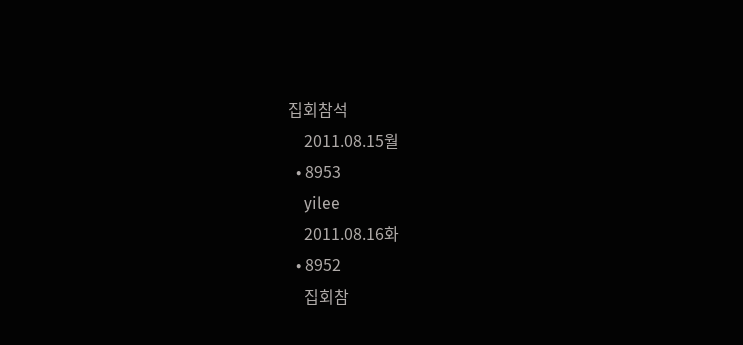집회참석
    2011.08.15월
  • 8953
    yilee
    2011.08.16화
  • 8952
    집회참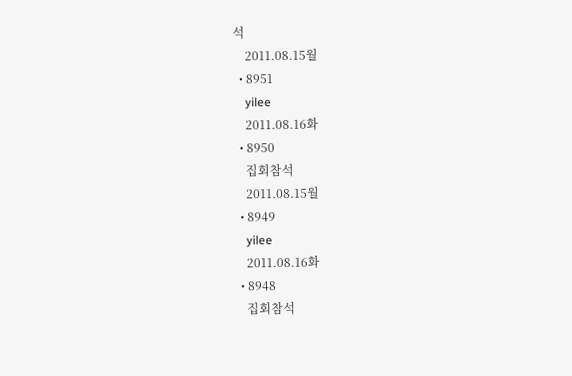석
    2011.08.15월
  • 8951
    yilee
    2011.08.16화
  • 8950
    집회참석
    2011.08.15월
  • 8949
    yilee
    2011.08.16화
  • 8948
    집회참석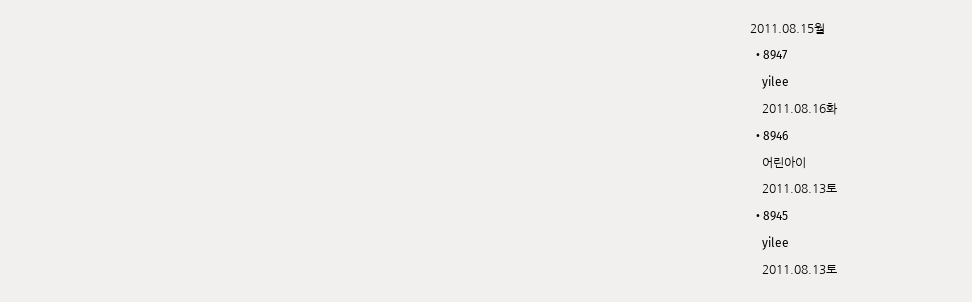2011.08.15월
  • 8947
    yilee
    2011.08.16화
  • 8946
    어린아이
    2011.08.13토
  • 8945
    yilee
    2011.08.13토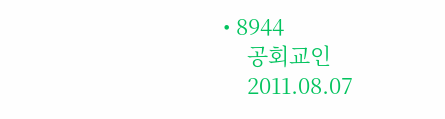• 8944
    공회교인
    2011.08.07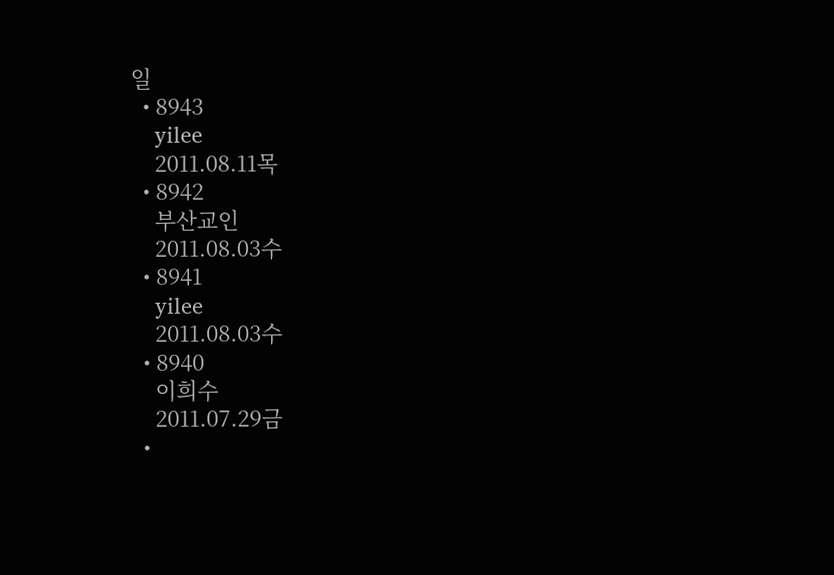일
  • 8943
    yilee
    2011.08.11목
  • 8942
    부산교인
    2011.08.03수
  • 8941
    yilee
    2011.08.03수
  • 8940
    이희수
    2011.07.29금
  •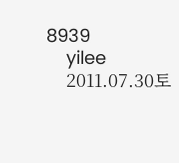8939
    yilee
    2011.07.30토